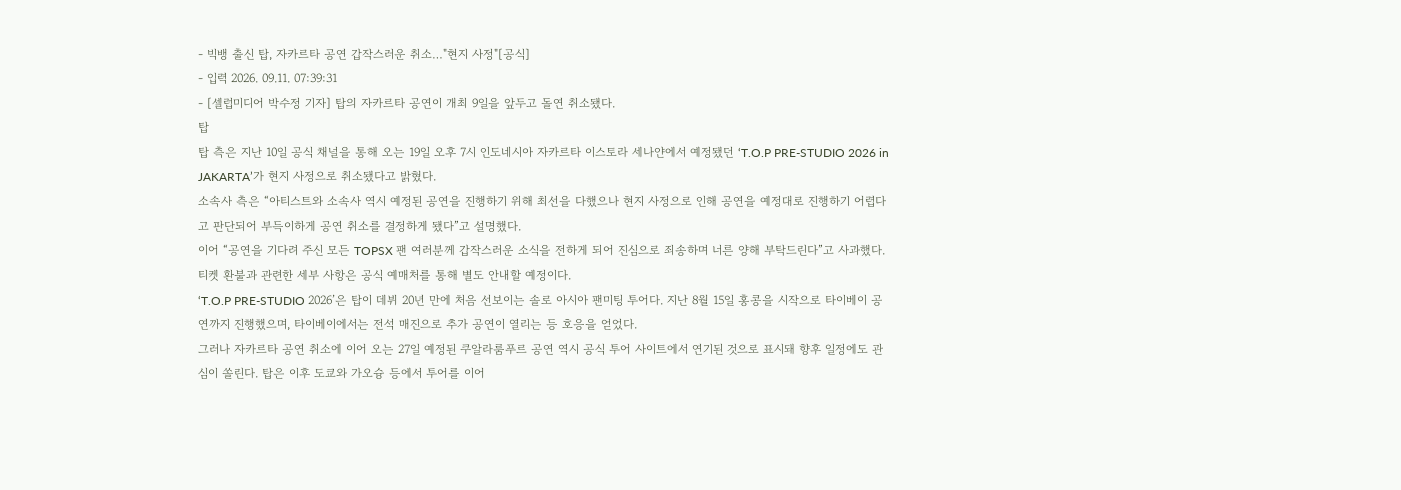- 빅뱅 출신 탑, 자카르타 공연 갑작스러운 취소…"현지 사정"[공식]
- 입력 2026. 09.11. 07:39:31
- [셀럽미디어 박수정 기자] 탑의 자카르타 공연이 개최 9일을 앞두고 돌연 취소됐다.
탑
탑 측은 지난 10일 공식 채널을 통해 오는 19일 오후 7시 인도네시아 자카르타 이스토라 세나얀에서 예정됐던 ‘T.O.P PRE-STUDIO 2026 in JAKARTA’가 현지 사정으로 취소됐다고 밝혔다.
소속사 측은 “아티스트와 소속사 역시 예정된 공연을 진행하기 위해 최선을 다했으나 현지 사정으로 인해 공연을 예정대로 진행하기 어렵다고 판단되어 부득이하게 공연 취소를 결정하게 됐다”고 설명했다.
이어 “공연을 기다려 주신 모든 TOPSX 팬 여러분께 갑작스러운 소식을 전하게 되어 진심으로 죄송하며 너른 양해 부탁드린다”고 사과했다. 티켓 환불과 관련한 세부 사항은 공식 예매처를 통해 별도 안내할 예정이다.
‘T.O.P PRE-STUDIO 2026’은 탑이 데뷔 20년 만에 처음 선보이는 솔로 아시아 팬미팅 투어다. 지난 8월 15일 홍콩을 시작으로 타이베이 공연까지 진행했으며, 타이베이에서는 전석 매진으로 추가 공연이 열리는 등 호응을 얻었다.
그러나 자카르타 공연 취소에 이어 오는 27일 예정된 쿠알라룸푸르 공연 역시 공식 투어 사이트에서 연기된 것으로 표시돼 향후 일정에도 관심이 쏠린다. 탑은 이후 도쿄와 가오슝 등에서 투어를 이어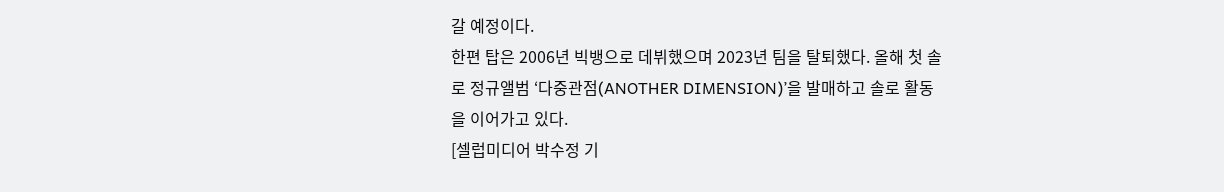갈 예정이다.
한편 탑은 2006년 빅뱅으로 데뷔했으며 2023년 팀을 탈퇴했다. 올해 첫 솔로 정규앨범 ‘다중관점(ANOTHER DIMENSION)’을 발매하고 솔로 활동을 이어가고 있다.
[셀럽미디어 박수정 기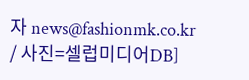자 news@fashionmk.co.kr / 사진=셀럽미디어DB]